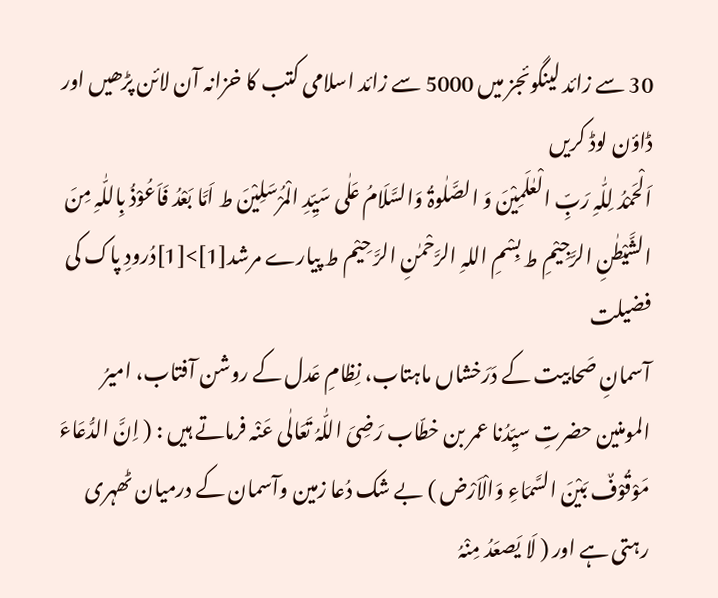30 سے زائد لینگوئجز میں 5000 سے زائد اسلامی کتب کا خزانہ آن لائن پڑھیں اور ڈاؤن لوڈ کریں
اَلْحَمْدُ لِلّٰہِ رَبِّ الْعٰلَمِیْنَ وَ الصَّلٰوۃُ وَالسَّلَامُ عَلٰی سَیِّدِ الْمُرْسَلِیْنَ ط اَمَّا بَعْدُ فَاَعُوْذُ بِاللّٰہِ مِنَ الشَّیْطٰنِ الرَّجِیْمِ ط بِسْمِ اللہِ الرَّحْمٰنِ الرَّ حِیْم ط پیارے مرشد[1]>[1]دُرودِ پاک کی فضیلت
آسمانِ صَحابیت کے دَرَخشاں ماہتاب، نِظامِ عَدل کے روشن آفتاب، امیرُ المومنین حضرتِ سیِّدُنا عمر بن خطّاب رَضِیَ اللّٰہُ تَعَالٰی عَنْہ فرماتے ہیں : ( اِنَّ الدُّعَاءَ مَوْقُوْفٌ بَیْنَ السَّمَاءِ وَالْاَرْض ) بے شک دُعا زمین وآسمان کے درمیان ٹھہری رہتی ہے اور ( لَا یَصعَدُ مِنْہُ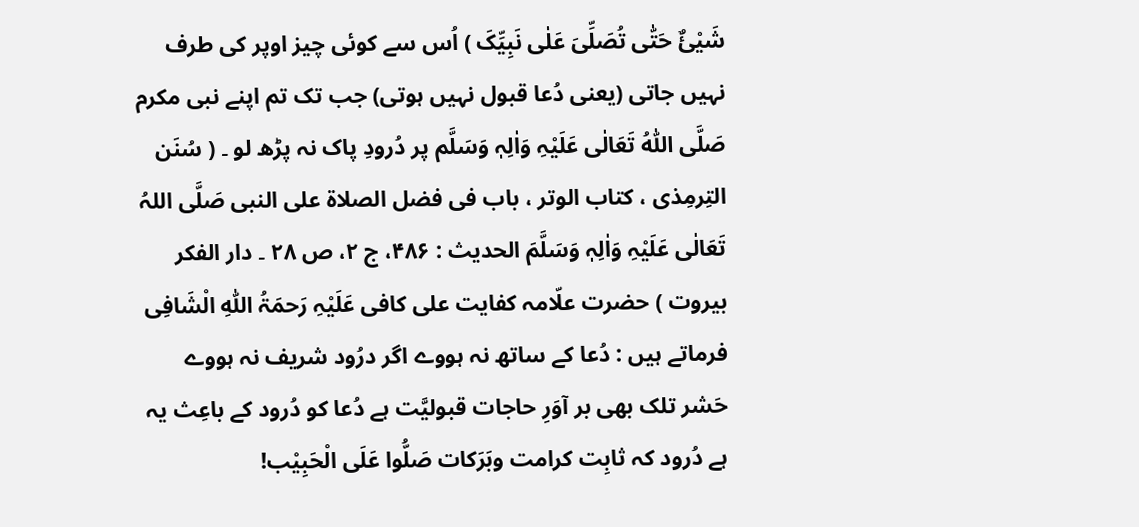شَیْئٌ حَتّٰی تُصَلِّیَ عَلٰی نَبِیِّکَ ) اُس سے کوئی چیز اوپر کی طرف نہیں جاتی (یعنی دُعا قبول نہیں ہوتی) جب تک تم اپنے نبی مکرم صَلَّی اللّٰہُ تَعَالٰی عَلَیْہِ وَاٰلِہٖ وَسَلَّم پر دُرودِ پاک نہ پڑھ لو ۔ ( سُنَن التِرمِذی ، کتاب الوتر ، باب فی فضل الصلاۃ علی النبی صَلَّی اللہُ تَعَالٰی عَلَیْہِ وَاٰلِہٖ وَسَلَّمَ الحدیث : ۴۸۶، ج ۲، ص ۲۸ ۔ دار الفکر بیروت ) حضرت علّامہ کفایت علی کافی عَلَیْہِ رَحمَۃُ اللّٰہِ الْشَافِی فرماتے ہیں : دُعا کے ساتھ نہ ہووے اگر درُود شریف نہ ہووے حَشر تلک بھی بر آوَرِ حاجات قبولیَّت ہے دُعا کو دُرود کے باعِث یہ ہے دُرود کہ ثابِت کرامت وبَرَکات صَلُّوا عَلَی الْحَبِیْب!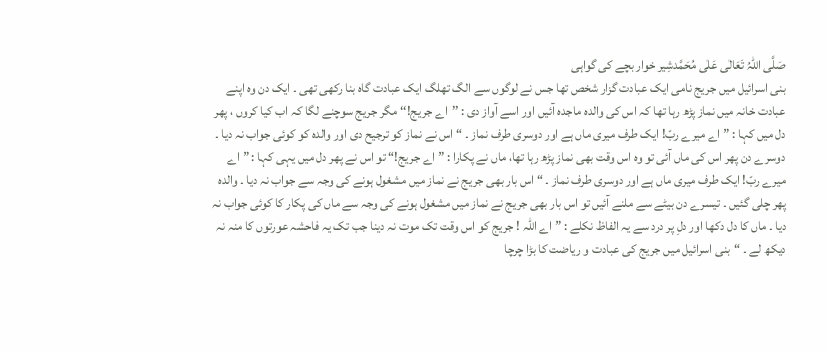صَلَّی اللہُ تَعَالٰی عَلٰی مُحَمَّدشِیر خوار بچے کی گواہی
بنی اسرائیل میں جریج نامی ایک عبادت گزار شخص تھا جس نے لوگوں سے الگ تھلگ ایک عبادت گاہ بنا رکھی تھی ۔ ایک دن وہ اپنے عبادت خانہ میں نماز پڑھ رہا تھا کہ اس کی والدہ ماجدہ آئیں اور اسے آواز دی : ’’اے جریج!‘‘ مگر جریج سوچنے لگا کہ اب کیا کروں ، پھر دل میں کہا : ”اے میرے ربّ! ایک طرف میری ماں ہے اور دوسری طرف نماز ۔ “ اس نے نماز کو ترجیح دی اور والدہ کو کوئی جواب نہ دیا ۔ دوسرے دن پھر اس کی ماں آئی تو وہ اس وقت بھی نماز پڑھ رہا تھا، ماں نے پکارا : ”اے جریج!“ تو اس نے پھر دل میں یہی کہا : ”اے میرے ربّ! ایک طرف میری ماں ہے اور دوسری طرف نماز ۔ “ اس بار بھی جریج نے نماز میں مشغول ہونے کی وجہ سے جواب نہ دیا ۔ والدہ پھر چلی گئیں ۔ تیسرے دن بیٹے سے ملنے آئیں تو اس بار بھی جریج نے نماز میں مشغول ہونے کی وجہ سے ماں کی پکار کا کوئی جواب نہ دیا ۔ ماں کا دل دکھا اور دلِ پر درد سے یہ الفاظ نکلے : ”اے اللہ ! جریج کو اس وقت تک موت نہ دینا جب تک یہ فاحشہ عورتوں کا منہ نہ دیکھ لے ۔ “بنی اسرائیل میں جریج کی عبادت و ریاضت کا بڑا چرچا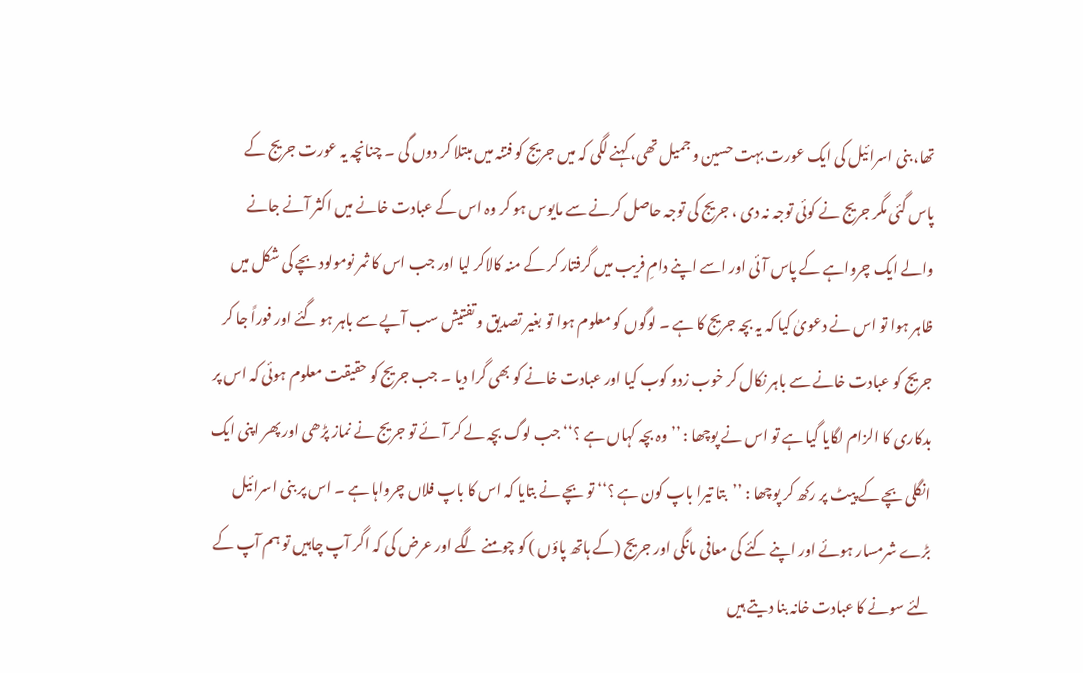تھا، بنی اسرائیل کی ایک عورت بہت حسین و جمیل تھی، کہنے لگی کہ میں جریج کو فتنہ میں مبتلا کر دوں گی ۔ چنانچہ یہ عورت جریج کے پاس گئی مگر جریج نے کوئی توجہ نہ دی ، جریج کی توجہ حاصل کرنے سے مایوس ہو کر وہ اس کے عبادت خانے میں اکثر آنے جانے والے ایک چرواہے کے پاس آئی اور اسے اپنے دامِ فریب میں گرفتار کر کے منہ کالاکر لیا اور جب اس کا ثمر نومولود بچے کی شکل میں ظاہر ہوا تو اس نے دعویٰ کیا کہ یہ بچہ جریج کا ہے ۔ لوگوں کو معلوم ہوا تو بغیر تصدیق و تفتیش سب آپے سے باہر ہو گئے اور فوراً جا کر جریج کو عبادت خانے سے باہر نکال کر خوب زدو کوب کیا اور عبادت خانے کو بھی گرا دیا ۔ جب جریج کو حقیقت معلوم ہوئی کہ اس پر بدکاری کا الزام لگایا گیا ہے تو اس نے پوچھا : ’’وہ بچہ کہاں ہے ؟‘‘ جب لوگ بچہ لے کر آئے تو جریج نے نماز پڑھی اور پھر اپنی ایک انگلی بچے کے پیٹ پر رکھ کر پوچھا : ’’بتا تیرا باپ کون ہے ؟‘‘ تو بچے نے بتایا کہ اس کا باپ فلاں چرواہا ہے ۔ اس پر بنی اسرائیل بڑے شرمسار ہوئے اور اپنے کئے کی معافی مانگی اور جریج (کے ہاتھ پاؤں ) کو چومنے لگے اور عرض کی کہ اگر آپ چاہیں تو ہم آپ کے لئے سونے کا عبادت خانہ بنا دیتے ہیں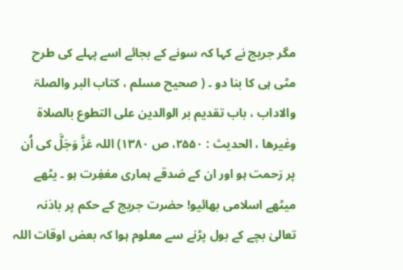مگر جریج نے کہا کہ سونے کے بجائے اسے پہلے کی طرح مٹی ہی کا بنا دو ۔ ( صحیح مسلم ، کتاب البر والصلۃ والاداب ، باب تقدیم بر الوالدین علی التطوع بالصلاۃ وغیرھا ، الحدیث : ۲۵۵۰، ص ۱۳۸۰) اللہ عَزَّ وَجَلَّ کی اُن پر رَحمت ہو اور ان کے صَدقے ہماری مغفِرت ہو ۔ یٹھے میٹھے اسلامی بھائیو! حضرت جریج کے حکم پر باذنہ تعالیٰ بچے کے بول پڑنے سے معلوم ہوا کہ بعض اوقات اللہ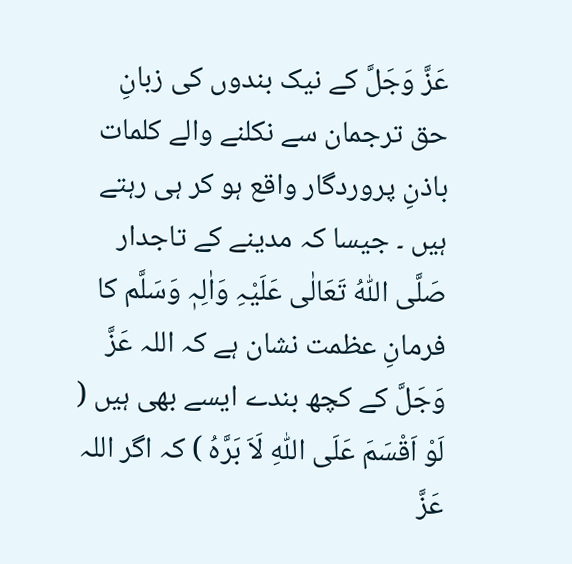عَزَّ وَجَلَّ کے نیک بندوں کی زبانِ حق ترجمان سے نکلنے والے کلمات باذنِ پروردگار واقع ہو کر ہی رہتے ہیں ۔ جیسا کہ مدینے کے تاجدار صَلَّی اللّٰہُ تَعَالٰی عَلَیْہِ وَاٰلِہٖ وَسَلَّم کا فرمانِ عظمت نشان ہے کہ اللہ عَزَّ وَجَلَّ کے کچھ بندے ایسے بھی ہیں ( لَوْ اَقْسَمَ عَلَى اللّٰهِ لَاَ بَرَّهُ ) کہ اگر اللہ عَزَّ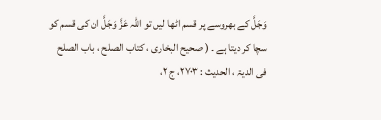وَجَلَّ کے بھروسے پر قسم اٹھا لیں تو اللہ عَزَّ وَجَلَّ ان کی قسم کو سچا کر دیتا ہے ۔ ( صحیح البخاری ، کتاب الصلح ، باب الصلح فی الدیۃ ، الحدیث : ۲۷۰۳، ج ۲،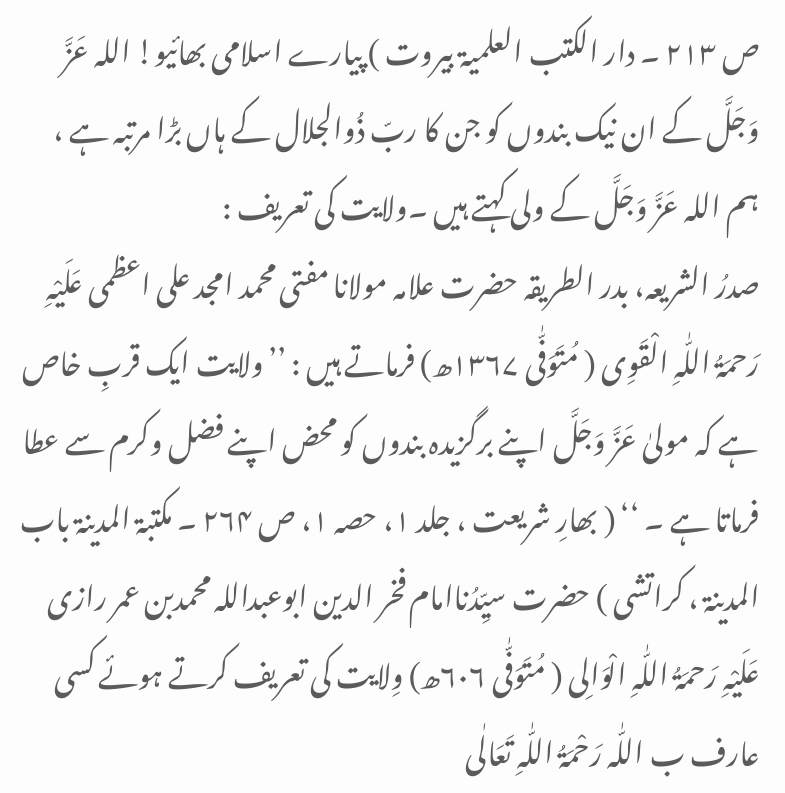ص ۲۱۳ ۔ دار الکتب العلمیۃ بیروت ) پیارے اسلامی بھائیو! اللہ عَزَّ وَجَلَّ کے ان نیک بندوں کو جن کا ربّ ذُوالجلال کے ہاں بڑا مرتبہ ہے ، ہم اللہ عَزَّ وَجَلَّ کے ولی کہتے ہیں ۔ولایت کی تعریف :
صدرُ الشریعہ، بدر الطریقہ حضرت علامہ مولانا مفتی محمد امجد علی اعظمی عَلَیْہِ رَحمَۃُ اللّٰہِ الْقَوِی ( مُتَوَفّٰی ۱۳۶۷ھ) فرماتے ہیں : ’’ولایت ایک قربِ خاص ہے کہ مولیٰ عَزَّ وَجَلَّ اپنے برگزیدہ بندوں کو محض اپنے فضل وکرم سے عطا فرماتا ہے ۔ ‘‘ ( بھارِ شریعت ، جلد ۱، حصہ ۱، ص ۲۶۴ ۔ مکتبۃ المدینۃ باب المدینۃ ، کراتشی ) حضرت سیِّدُناامام فخر الدین ابوعبداللہ محمدبن عمر رازی عَلَیْہِ رَحمَۃُ اللّٰہِ الْوَالِی ( مُتَوَفّٰی ۶۰۶ھ) وِلایت کی تعریف کرتے ہوئے کسی عارف ب اللّٰہ رَحْمَۃُ اللّٰہِ تَعَالٰی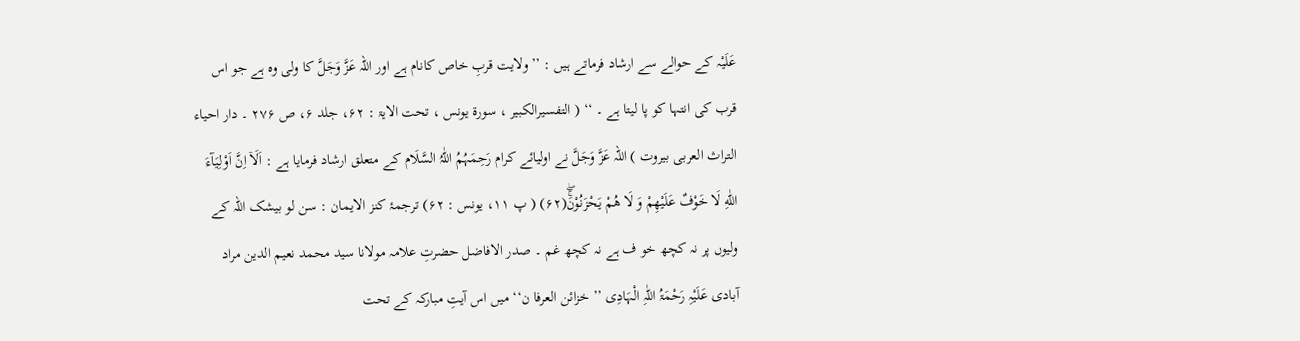عَلَیْہ کے حوالے سے ارشاد فرماتے ہیں : ’’ولایت قربِ خاص کانام ہے اور اللہ عَزَّ وَجَلَّ کا ولی وہ ہے جو اس قرب کی انتہا کو پا لیتا ہے ۔ ‘‘ ( التفسیرالکبیر ، سورۃ یونس ، تحت الایۃ : ۶۲، جلد ۶، ص ۲۷۶ ۔ دار احیاء التراث العربی بیروت ) اللہ عَزَّ وَجَلَّ نے اولیائے کرام رَحِمَہُمُ اللّٰہُ السَّلَام کے متعلق ارشاد فرمایا ہے : اَلَاۤ اِنَّ اَوْلِیَآءَ اللّٰهِ لَا خَوْفٌ عَلَیْهِمْ وَ لَا هُمْ یَحْزَنُوْنَۚۖ(۶۲) ( پ ۱۱، یونس : ۶۲) ترجمۂ کنز الایمان : سن لو بیشک اللہ کے ولیوں پر نہ کچھ خو ف ہے نہ کچھ غم ۔ صدر الافاضل حضرتِ علامہ مولانا سید محمد نعیم الدین مراد آبادی عَلَیْہِ رَحْمَۃُ اللّٰہِ الْہَادِی ’’ خزائن العرفا ن‘‘ میں اس آیتِ مبارکہ کے تحت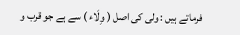فرماتے ہیں : ولی کی اصل ( وِلَاء ) سے ہے جو قرب و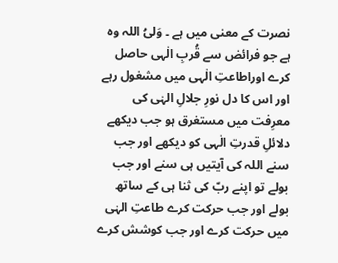نصرت کے معنی میں ہے ۔ وَلیُ اللہ وہ ہے جو فرائض سے قُربِ الٰہی حاصل کرے اوراطاعتِ الٰہی میں مشغول رہے اور اس کا دل نورِ جلالِ الہٰی کی معرِفت میں مستغرق ہو جب دیکھے دلائلِ قدرتِ الٰہی کو دیکھے اور جب سنے اللہ کی آیتیں ہی سنے اور جب بولے تو اپنے ربّ کی ثنا ہی کے ساتھ بولے اور جب حرکت کرے طاعتِ الہٰی میں حرکت کرے اور جب کوشش کرے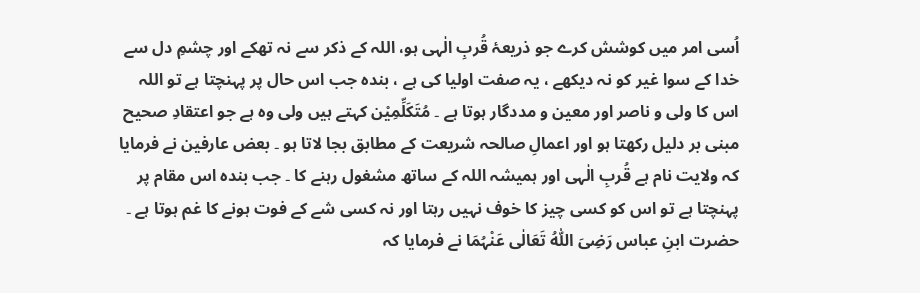اُسی امر میں کوشش کرے جو ذریعۂ قُربِ الٰہی ہو، اللہ کے ذکر سے نہ تھکے اور چشمِ دل سے خدا کے سوا غیر کو نہ دیکھے ، یہ صفت اولیا کی ہے ، بندہ جب اس حال پر پہنچتا ہے تو اللہ اس کا ولی و ناصر اور معین و مددگار ہوتا ہے ۔ مُتَکَلِّمِیْن کہتے ہیں ولی وہ ہے جو اعتقادِ صحیح مبنی بر دلیل رکھتا ہو اور اعمالِ صالحہ شریعت کے مطابق بجا لاتا ہو ۔ بعض عارفین نے فرمایا کہ ولایت نام ہے قُربِ الٰہی اور ہمیشہ اللہ کے ساتھ مشغول رہنے کا ۔ جب بندہ اس مقام پر پہنچتا ہے تو اس کو کسی چیز کا خوف نہیں رہتا اور نہ کسی شے کے فوت ہونے کا غم ہوتا ہے ۔ حضرت ابنِ عباس رَضِیَ اللّٰہُ تَعَالٰی عَنْہُمَا نے فرمایا کہ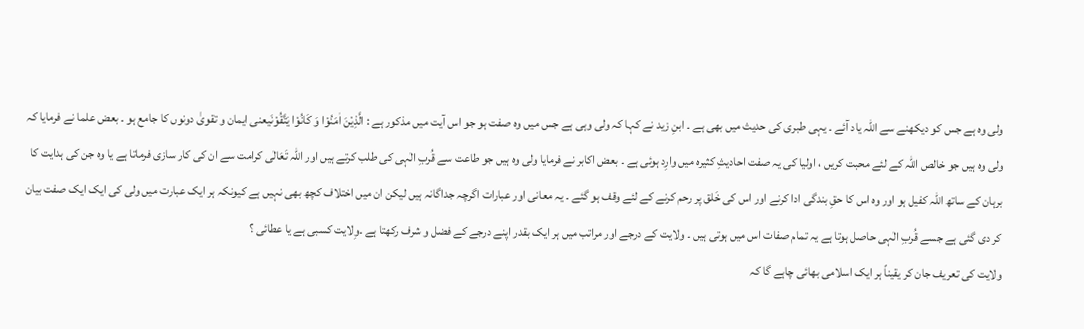ولی وہ ہے جس کو دیکھنے سے اللہ یاد آئے ۔ یہی طبری کی حدیث میں بھی ہے ۔ ابنِ زید نے کہا کہ ولی وہی ہے جس میں وہ صفت ہو جو اس آیت میں مذکور ہے : الَّذِیْنَ اٰمَنُوْا وَ كَانُوْا یَتَّقُوْنَیعنی ایمان و تقویٰ دونوں کا جامع ہو ۔ بعض علما نے فرمایا کہ ولی وہ ہیں جو خالص اللہ کے لئے محبت کریں ، اولیا کی یہ صفت احادیثِ کثیرہ میں وارِد ہوئی ہے ۔ بعض اکابر نے فرمایا ولی وہ ہیں جو طاعت سے قُربِ الٰہی کی طلب کرتے ہیں اور اللہ تَعَالٰی کرامت سے ان کی کار سازی فرماتا ہے یا وہ جن کی ہدایت کا برہان کے ساتھ اللہ کفیل ہو اور وہ اس کا حقِ بندگی ادا کرنے اور اس کی خَلق پر رحم کرنے کے لئے وقف ہو گئے ۔ یہ معانی اور عبارات اگرچہ جداگانہ ہیں لیکن ان میں اختلاف کچھ بھی نہیں ہے کیونکہ ہر ایک عبارت میں ولی کی ایک ایک صفت بیان کر دی گئی ہے جسے قُربِ الٰہی حاصل ہوتا ہے یہ تمام صفات اس میں ہوتی ہیں ۔ ولایت کے درجے اور مراتب میں ہر ایک بقدر اپنے درجے کے فضل و شرف رکھتا ہے ۔وِلایت کسبی ہے یا عطائی ؟
ولایت کی تعریف جان کر یقیناً ہر ایک اسلامی بھائی چاہے گا کہ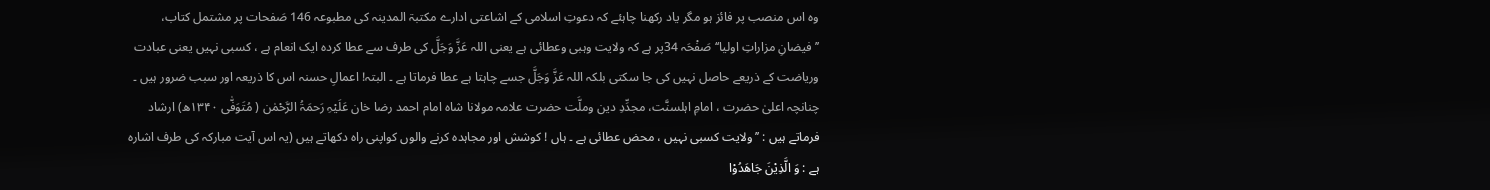وہ اس منصب پر فائز ہو مگر یاد رکھنا چاہئے کہ دعوتِ اسلامی کے اشاعتی ادارے مکتبۃ المدینہ کی مطبوعہ 146 صَفحات پر مشتمل کتاب، ’’فیضانِ مزاراتِ اولیا‘‘ صَفْحَہ 34پر ہے کہ ولایت وہبی وعطائی ہے یعنی اللہ عَزَّ وَجَلَّ کی طرف سے عطا کردہ ایک انعام ہے ، کسبی نہیں یعنی عبادت وریاضت کے ذریعے حاصل نہیں کی جا سکتی بلکہ اللہ عَزَّ وَجَلَّ جسے چاہتا ہے عطا فرماتا ہے ۔ البتہ! اعمالِ حسنہ اس کا ذریعہ اور سبب ضرور ہیں ۔ چنانچہ اعلیٰ حضرت ، امامِ اہلسنَّت، مجدِّدِ دین وملَّت حضرت علامہ مولانا شاہ امام احمد رضا خان عَلَیْہِ رَحمَۃُ الرَّحْمٰن ( مُتَوَفّٰی ۱۳۴۰ھ) ارشاد فرماتے ہیں : ’’ولایت کسبی نہیں ، محض عطائی ہے ۔ ہاں ! کوشش اور مجاہدہ کرنے والوں کواپنی راہ دکھاتے ہیں (یہ اس آیت مبارکہ کی طرف اشارہ ہے : وَ الَّذِیْنَ جَاهَدُوْا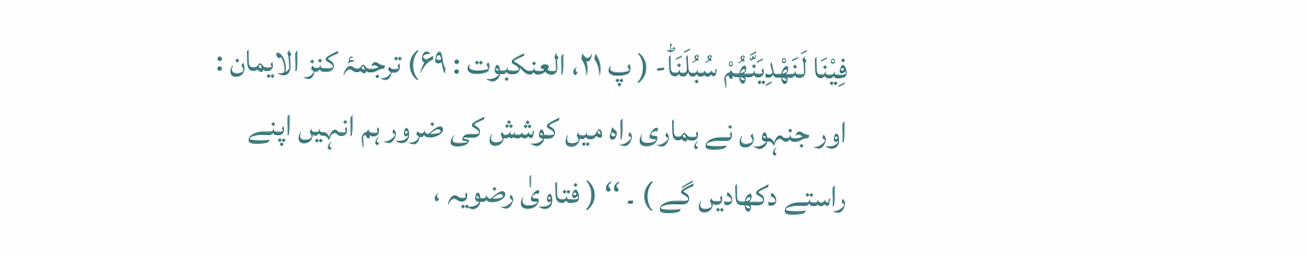فِیْنَا لَنَهْدِیَنَّهُمْ سُبُلَنَاؕ- ( پ ۲۱، العنکبوت : ۶۹) ترجمۂ کنز الایمان : اور جنہوں نے ہماری راہ میں کوشش کی ضرور ہم انہیں اپنے راستے دکھادیں گے ) ۔ ‘‘ ( فتاویٰ رضویہ ،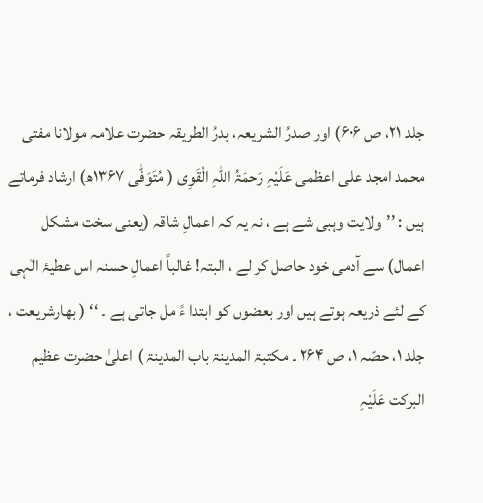جلد ۲۱، ص ۶۰۶) اور صدرُ الشریعہ، بدرُ الطریقہ حضرت علامہ مولانا مفتی محمد امجد علی اعظمی عَلَیْہِ رَحمَۃُ اللّٰہِ الْقَوِی ( مُتَوَفّٰی ۱۳۶۷ھ) ارشاد فرماتے ہیں : ’’ولایت وہبی شے ہے ، نہ یہ کہ اعمالِ شاقہ (یعنی سخت مشکل اعمال) سے آدمی خود حاصل کر لے ، البتہ! غالباً اعمالِ حسنہ اس عطیۂ الٰہی کے لئے ذریعہ ہوتے ہیں اور بعضوں کو ابتدا ءً مل جاتی ہے ۔ ‘‘ ( بھارشریعت ، جلد ۱، حصّہ ۱، ص ۲۶۴ ۔ مکتبۃ المدینۃ باب المدینۃ ) اعلیٰ حضرت عظیم البرکت عَلَیْہِ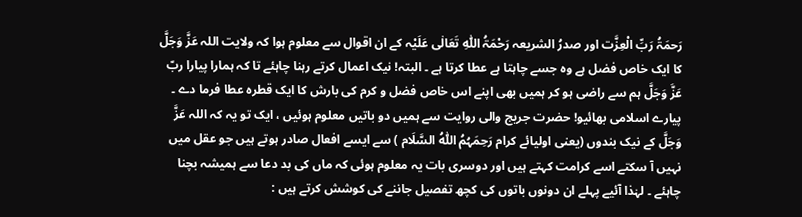رَحمَۃُ رَبِّ الْعِزَّت اور صدرُ الشریعہ رَحْمَۃُ اللّٰہِ تَعَالٰی عَلَیْہ کے ان اقوال سے معلوم ہوا کہ ولایت اللہ عَزَّ وَجَلَّ کا ایک خاص فضل ہے وہ جسے چاہتا ہے عطا کرتا ہے ۔ البتہ! نیک اعمال کرتے رہنا چاہئے تا کہ ہمارا پیارا ربّ عَزَّ وَجَلَّ ہم سے راضی ہو کر ہمیں بھی اپنے اس خاص فضل و کرم کی بارش کا ایک قطرہ عطا فرما دے ۔ پیارے اسلامی بھائیو! حضرت جریج والی روایت سے ہمیں دو باتیں معلوم ہوئیں ، ایک تو یہ کہ اللہ عَزَّ وَجَلَّ کے نیک بندوں (یعنی اولیائے کرام رَحِمَہُمُ اللّٰہُ السَّلَام ) سے ایسے افعال صادر ہوتے ہیں جو عقل میں نہیں آ سکتے اسے کرامت کہتے ہیں اور دوسری بات یہ معلوم ہوئی کہ ماں کی بد دعا سے ہمیشہ بچنا چاہئے ۔ لہٰذا آئیے پہلے ان دونوں باتوں کی کچھ تفصیل جاننے کی کوشش کرتے ہیں :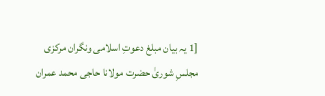[1 یہ بیان مبلغ دعوتِ اسلامی ونگران مرکزی مجلسِ شوریٰ حضرت مولانا حاجی محمد عمران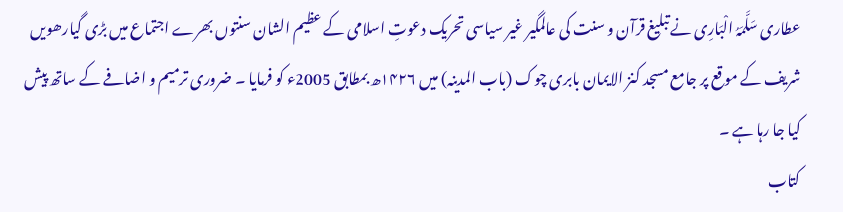عطاری سَلَّمَہُ الْبَارِی نے تبلیغ قرآن و سنت کی عالمگیر غیر سیاسی تحریک دعوتِ اسلامی کے عظیم الشان سنتوں بھرے اجتماع میں بڑی گیارھویں شریف کے موقع پر جامع مسجد کنز الایمان بابری چوک (باب المدینہ) میں ۱۴۲۶ھ بمطابق 2005ء کو فرمایا ۔ ضروری ترمیم و اضافے کے ساتھ پیش کیا جا رہا ہے ۔
کتاب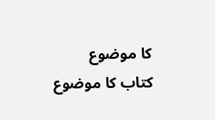کا موضوع
کتاب کا موضوع